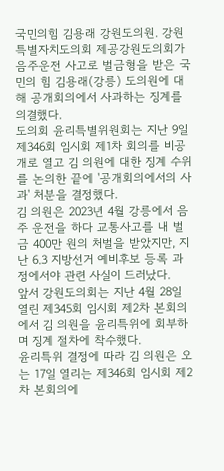국민의힘 김용래 강원도의원. 강원특별자치도의회 제공강원도의회가 음주운전 사고로 벌금형을 받은 국민의 힘 김용래(강릉) 도의원에 대해 공개회의에서 사과하는 징계를 의결했다.
도의회 윤리특별위원회는 지난 9일 제346회 임시회 제1차 회의를 비공개로 열고 김 의원에 대한 징계 수위를 논의한 끝에 '공개회의에서의 사과' 처분을 결정했다.
김 의원은 2023년 4월 강릉에서 음주 운전을 하다 교통사고를 내 벌금 400만 원의 처벌을 받았지만, 지난 6.3 지방선거 예비후보 등록 과정에서야 관련 사실이 드러났다.
앞서 강원도의회는 지난 4월 28일 열린 제345회 임시회 제2차 본회의에서 김 의원을 윤리특위에 회부하며 징계 절차에 착수했다.
윤리특위 결정에 따라 김 의원은 오는 17일 열리는 제346회 임시회 제2차 본회의에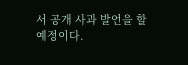서 공개 사과 발언을 할 예정이다.